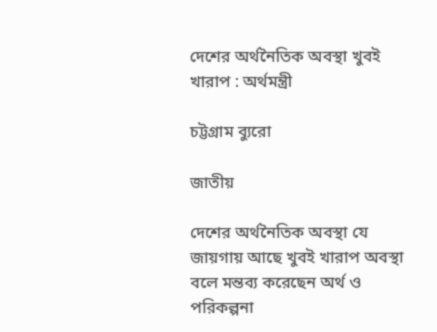দেশের অর্থনৈতিক অবস্থা খুবই খারাপ : অর্থমন্ত্রী

চট্টগ্রাম ব্যুরো

জাতীয়

দেশের অর্থনৈতিক অবস্থা যে জায়গায় আছে খুবই খারাপ অবস্থা বলে মন্তব্য করেছেন অর্থ ও পরিকল্পনা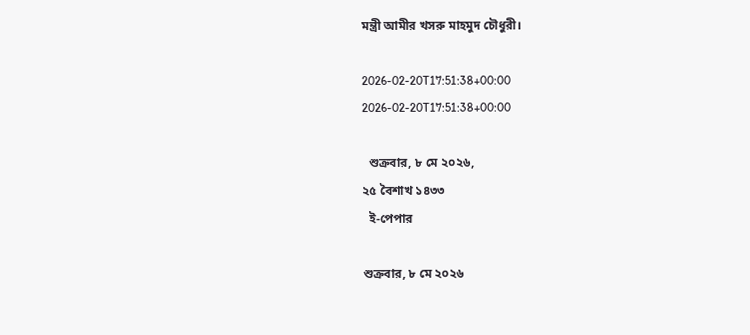মন্ত্রী আমীর খসরু মাহমুদ চৌধুরী।

2026-02-20T17:51:38+00:00
2026-02-20T17:51:38+00:00

  শুক্রবার, ৮ মে ২০২৬,
২৫ বৈশাখ ১৪৩৩
  ই-পেপার

শুক্রবার, ৮ মে ২০২৬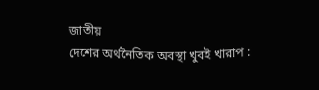জাতীয়
দেশের অর্থনৈতিক অবস্থা খুবই খারাপ :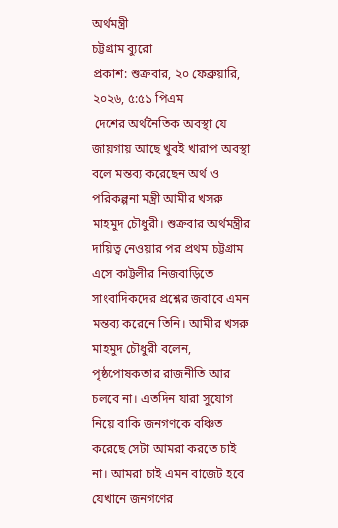অর্থমন্ত্রী
চট্টগ্রাম ব্যুরো
প্রকাশ: শুক্রবার, ২০ ফেব্রুয়ারি, ২০২৬, ৫:৫১ পিএম
 দেশের অর্থনৈতিক অবস্থা যে জায়গায় আছে খুবই খারাপ অবস্থা বলে মন্তব্য করেছেন অর্থ ও পরিকল্পনা মন্ত্রী আমীর খসরু মাহমুদ চৌধুরী। শুক্রবার অর্থমন্ত্রীর দায়িত্ব নেওয়ার পর প্রথম চট্টগ্রাম এসে কাট্টলীর নিজবাড়িতে সাংবাদিকদের প্রশ্নের জবাবে এমন মন্তব্য করেনে তিনি। আমীর খসরু মাহমুদ চৌধুরী বলেন, পৃষ্ঠপোষকতার রাজনীতি আর চলবে না। এতদিন যারা সুযোগ নিয়ে বাকি জনগণকে বঞ্চিত করেছে সেটা আমরা করতে চাই না। আমরা চাই এমন বাজেট হবে যেখানে জনগণের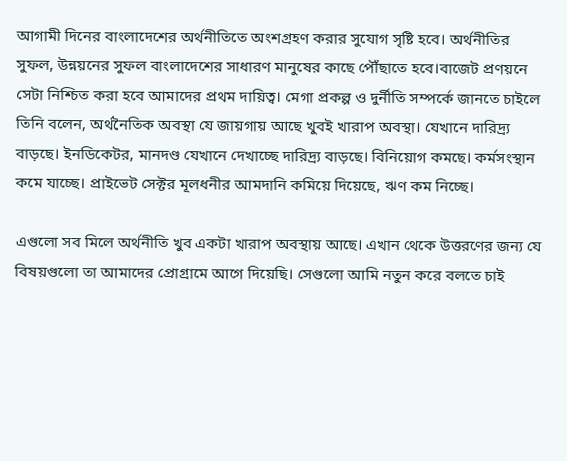আগামী দিনের বাংলাদেশের অর্থনীতিতে অংশগ্রহণ করার সুযোগ সৃষ্টি হবে। অর্থনীতির সুফল, উন্নয়নের সুফল বাংলাদেশের সাধারণ মানুষের কাছে পৌঁছাতে হবে।বাজেট প্রণয়নে সেটা নিশ্চিত করা হবে আমাদের প্রথম দায়িত্ব। মেগা প্রকল্প ও দুর্নীতি সম্পর্কে জানতে চাইলে তিনি বলেন, অর্থনৈতিক অবস্থা যে জায়গায় আছে খুবই খারাপ অবস্থা। যেখানে দারিদ্র্য বাড়ছে। ইনডিকেটর, মানদণ্ড যেখানে দেখাচ্ছে দারিদ্র্য বাড়ছে। বিনিয়োগ কমছে। কর্মসংস্থান কমে যাচ্ছে। প্রাইভেট সেক্টর মূলধনীর আমদানি কমিয়ে দিয়েছে, ঋণ কম নিচ্ছে।

এগুলো সব মিলে অর্থনীতি খুব একটা খারাপ অবস্থায় আছে। এখান থেকে উত্তরণের জন্য যে বিষয়গুলো তা আমাদের প্রোগ্রামে আগে দিয়েছি। সেগুলো আমি নতুন করে বলতে চাই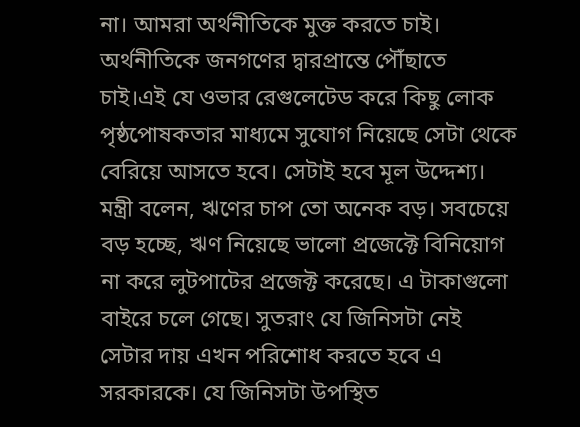না। আমরা অর্থনীতিকে মুক্ত করতে চাই। অর্থনীতিকে জনগণের দ্বারপ্রান্তে পৌঁছাতে চাই।এই যে ওভার রেগুলেটেড করে কিছু লোক পৃষ্ঠপোষকতার মাধ্যমে সুযোগ নিয়েছে সেটা থেকে বেরিয়ে আসতে হবে। সেটাই হবে মূল উদ্দেশ্য।
মন্ত্রী বলেন, ঋণের চাপ তো অনেক বড়। সবচেয়ে বড় হচ্ছে, ঋণ নিয়েছে ভালো প্রজেক্টে বিনিয়োগ না করে লুটপাটের প্রজেক্ট করেছে। এ টাকাগুলো বাইরে চলে গেছে। সুতরাং যে জিনিসটা নেই সেটার দায় এখন পরিশোধ করতে হবে এ সরকারকে। যে জিনিসটা উপস্থিত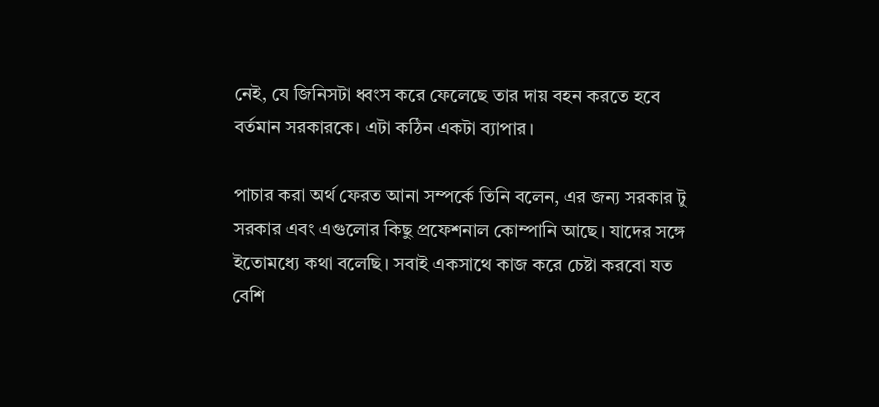নেই, যে জিনিসটা ধ্বংস করে ফেলেছে তার দায় বহন করতে হবে বর্তমান সরকারকে। এটা কঠিন একটা ব্যাপার।

পাচার করা অর্থ ফেরত আনা সম্পর্কে তিনি বলেন, এর জন্য সরকার টু সরকার এবং এগুলোর কিছু প্রফেশনাল কোম্পানি আছে। যাদের সঙ্গে ইতোমধ্যে কথা বলেছি। সবাই একসাথে কাজ করে চেষ্টা করবো যত বেশি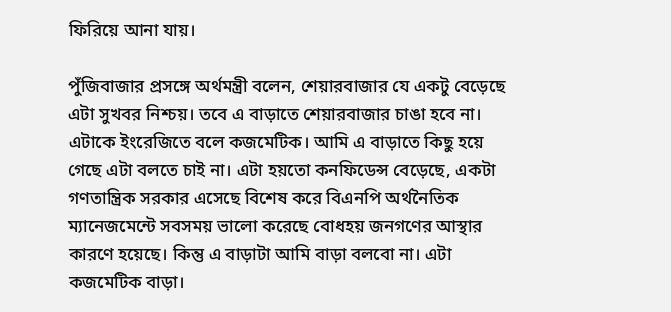ফিরিয়ে আনা যায়।

পুঁজিবাজার প্রসঙ্গে অর্থমন্ত্রী বলেন, শেয়ারবাজার যে একটু বেড়েছে এটা সুখবর নিশ্চয়। তবে এ বাড়াতে শেয়ারবাজার চাঙা হবে না। এটাকে ইংরেজিতে বলে কজমেটিক। আমি এ বাড়াতে কিছু হয়ে গেছে এটা বলতে চাই না। এটা হয়তো কনফিডেন্স বেড়েছে, একটা গণতান্ত্রিক সরকার এসেছে বিশেষ করে বিএনপি অর্থনৈতিক ম্যানেজমেন্টে সবসময় ভালো করেছে বোধহয় জনগণের আস্থার কারণে হয়েছে। কিন্তু এ বাড়াটা আমি বাড়া বলবো না। এটা কজমেটিক বাড়া।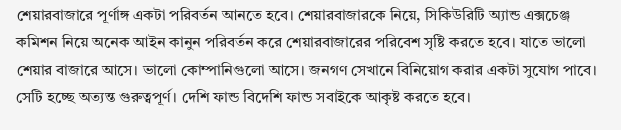শেয়ারবাজারে পূর্ণাঙ্গ একটা পরিবর্তন আনতে হবে। শেয়ারবাজারকে নিয়ে, সিকিউরিটি অ্যান্ড এক্সচেঞ্জ কমিশন নিয়ে অনেক আইন কানুন পরিবর্তন করে শেয়ারবাজারের পরিবেশ সৃষ্টি করতে হবে। যাতে ভালো শেয়ার বাজারে আসে। ভালো কোম্পানিগুলো আসে। জনগণ সেখানে বিনিয়োগ করার একটা সুযোগ পাবে। সেটি হচ্ছে অত্যন্ত গুরুত্বপূর্ণ। দেশি ফান্ড বিদেশি ফান্ড সবাইকে আকৃষ্ট করতে হবে।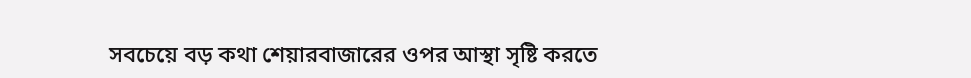সবচেয়ে বড় কথা শেয়ারবাজারের ওপর আস্থা সৃষ্টি করতে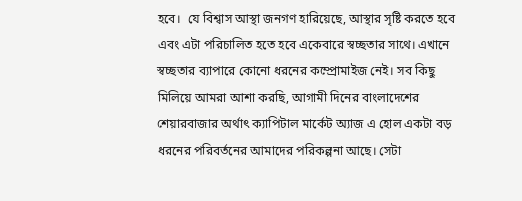হবে।  যে বিশ্বাস আস্থা জনগণ হারিয়েছে, আস্থার সৃষ্টি করতে হবে এবং এটা পরিচালিত হতে হবে একেবারে স্বচ্ছতার সাথে। এখানে স্বচ্ছতার ব্যাপারে কোনো ধরনের কম্প্রোমাইজ নেই। সব কিছু মিলিয়ে আমরা আশা করছি, আগামী দিনের বাংলাদেশের শেয়ারবাজার অর্থাৎ ক্যাপিটাল মার্কেট অ্যাজ এ হোল একটা বড় ধরনের পরিবর্তনের আমাদের পরিকল্পনা আছে। সেটা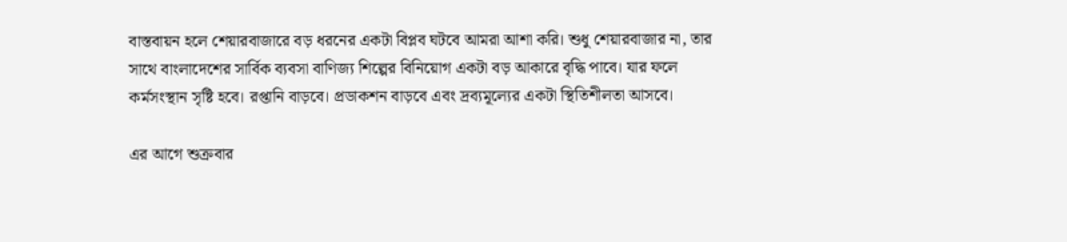বাস্তবায়ন হলে শেয়ারবাজারে বড় ধরনের একটা বিপ্লব ঘটবে আমরা আশা করি। শুধু শেয়ারবাজার না, তার সাথে বাংলাদেশের সার্বিক ব্যবসা বাণিজ্য শিল্পের বিনিয়োগ একটা বড় আকারে বৃদ্ধি পাবে। যার ফলে কর্মসংস্থান সৃষ্টি হবে। রপ্তানি বাড়বে। প্রডাকশন বাড়বে এবং দ্রব্যমূল্যের একটা স্থিতিশীলতা আসবে।

এর আগে শুক্রবার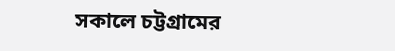সকালে চট্টগ্রামের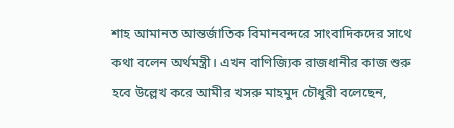শাহ আমানত আন্তর্জাতিক বিমানবন্দরে সাংবাদিকদের সাথে কথা বলেন অর্থমন্ত্রী। এখন বাণিজ্যিক রাজধানীর কাজ শুরু হবে উল্লেখ করে আমীর খসরু মাহমুদ চৌধুরী বলেছেন,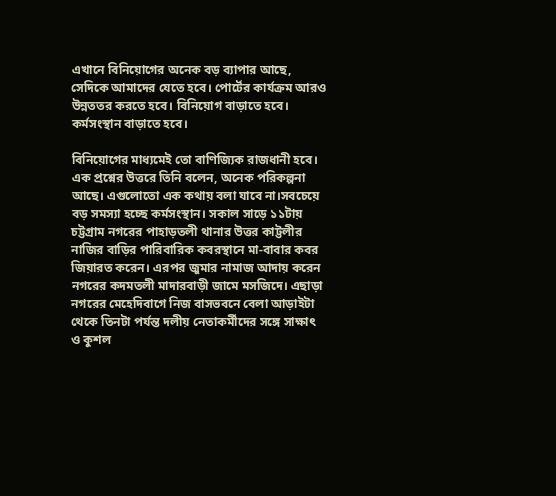এখানে বিনিয়োগের অনেক বড় ব্যাপার আছে, সেদিকে আমাদের যেতে হবে। পোর্টের কার্যক্রম আরও উন্নততর করতে হবে। বিনিয়োগ বাড়াতে হবে। কর্মসংস্থান বাড়াতে হবে।

বিনিয়োগের মাধ্যমেই তো বাণিজ্যিক রাজধানী হবে। এক প্রশ্নের উত্তরে তিনি বলেন, অনেক পরিকল্পনা আছে। এগুলোতো এক কথায় বলা যাবে না।সবচেয়ে বড় সমস্যা হচ্ছে কর্মসংস্থান। সকাল সাড়ে ১১টায় চট্টগ্রাম নগরের পাহাড়তলী থানার উত্তর কাট্টলীর নাজির বাড়ির পারিবারিক কবরস্থানে মা-বাবার কবর জিয়ারত করেন। এরপর জুমার নামাজ আদায় করেন নগরের কদমতলী মাদারবাড়ী জামে মসজিদে। এছাড়া নগরের মেহেদিবাগে নিজ বাসভবনে বেলা আড়াইটা থেকে তিনটা পর্যন্ত দলীয় নেতাকর্মীদের সঙ্গে সাক্ষাৎ ও কুশল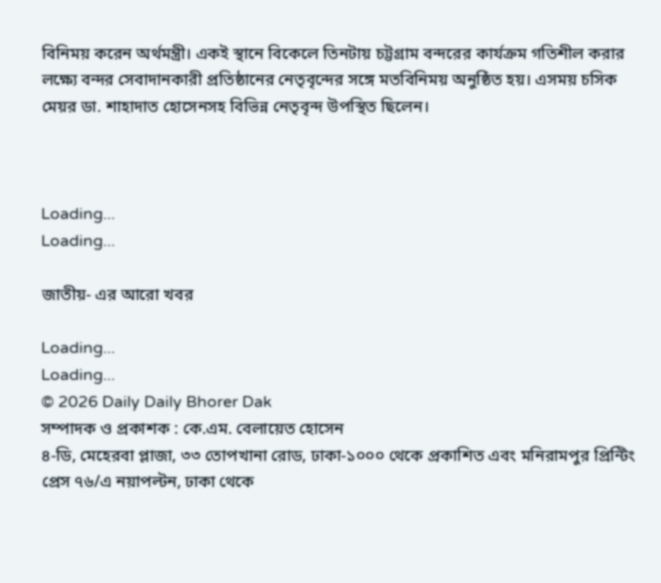বিনিময় করেন অর্থমন্ত্রী। একই স্থানে বিকেলে তিনটায় চট্টগ্রাম বন্দরের কার্যক্রম গতিশীল করার লক্ষ্যে বন্দর সেবাদানকারী প্রতিষ্ঠানের নেতৃবৃন্দের সঙ্গে মতবিনিময় অনুষ্ঠিত হয়। এসময় চসিক মেয়র ডা. শাহাদাত হোসেনসহ বিভিন্ন নেতৃবৃন্দ উপস্থিত ছিলেন।



Loading...
Loading...

জাতীয়- এর আরো খবর

Loading...
Loading...
© 2026 Daily Daily Bhorer Dak
সম্পাদক ও প্রকাশক : কে.এম. বেলায়েত হোসেন
৪-ডি, মেহেরবা প্লাজা, ৩৩ তোপখানা রোড, ঢাকা-১০০০ থেকে প্রকাশিত এবং মনিরামপুর প্রিন্টিং প্রেস ৭৬/এ নয়াপল্টন, ঢাকা থেকে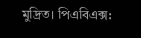মুদ্রিত। পিএবিএক্স: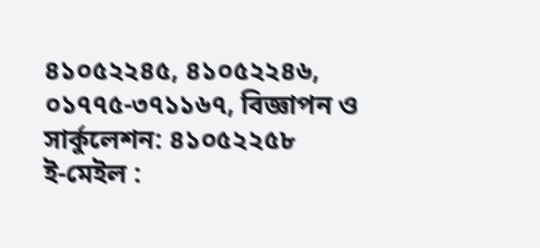৪১০৫২২৪৫, ৪১০৫২২৪৬, ০১৭৭৫-৩৭১১৬৭, বিজ্ঞাপন ও সার্কুলেশন: ৪১০৫২২৫৮
ই-মেইল :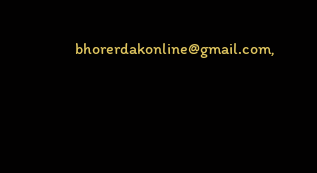bhorerdakonline@gmail.com,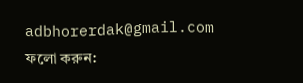adbhorerdak@gmail.com
ফলো করুন: